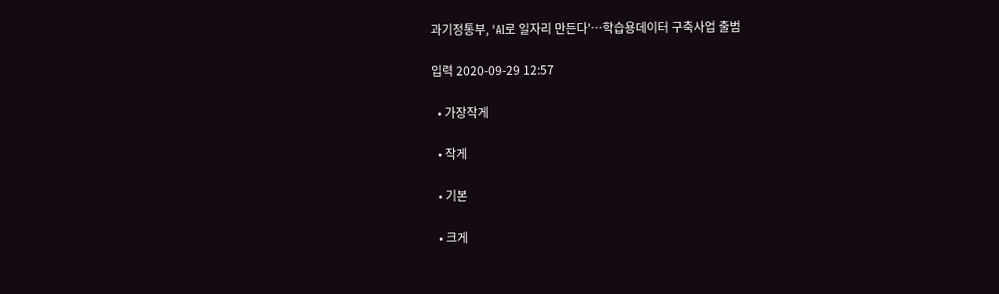과기정통부, 'AI로 일자리 만든다'…학습용데이터 구축사업 출범

입력 2020-09-29 12:57

  • 가장작게

  • 작게

  • 기본

  • 크게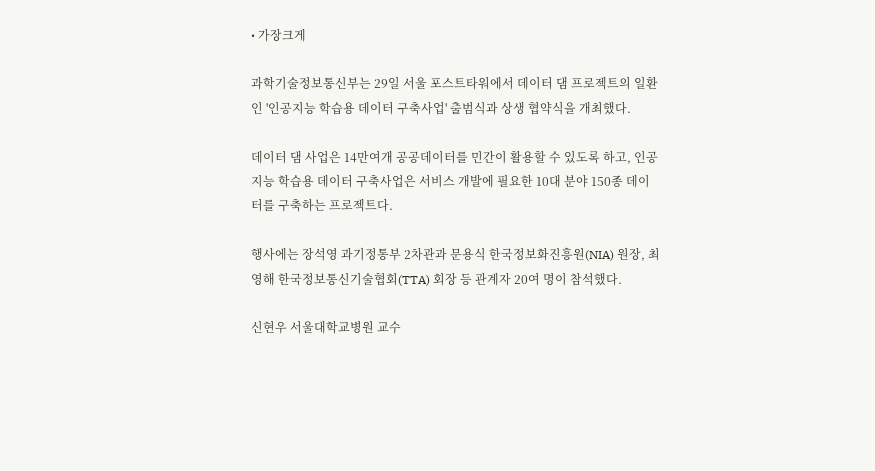• 가장크게

과학기술정보통신부는 29일 서울 포스트타워에서 데이터 댐 프로젝트의 일환인 '인공지능 학습용 데이터 구축사업' 출범식과 상생 협약식을 개최했다.

데이터 댐 사업은 14만여개 공공데이터를 민간이 활용할 수 있도록 하고, 인공지능 학습용 데이터 구축사업은 서비스 개발에 필요한 10대 분야 150종 데이터를 구축하는 프로젝트다.

행사에는 장석영 과기정통부 2차관과 문용식 한국정보화진흥원(NIA) 원장, 최영해 한국정보통신기술협회(TTA) 회장 등 관계자 20여 명이 참석했다.

신현우 서울대학교병원 교수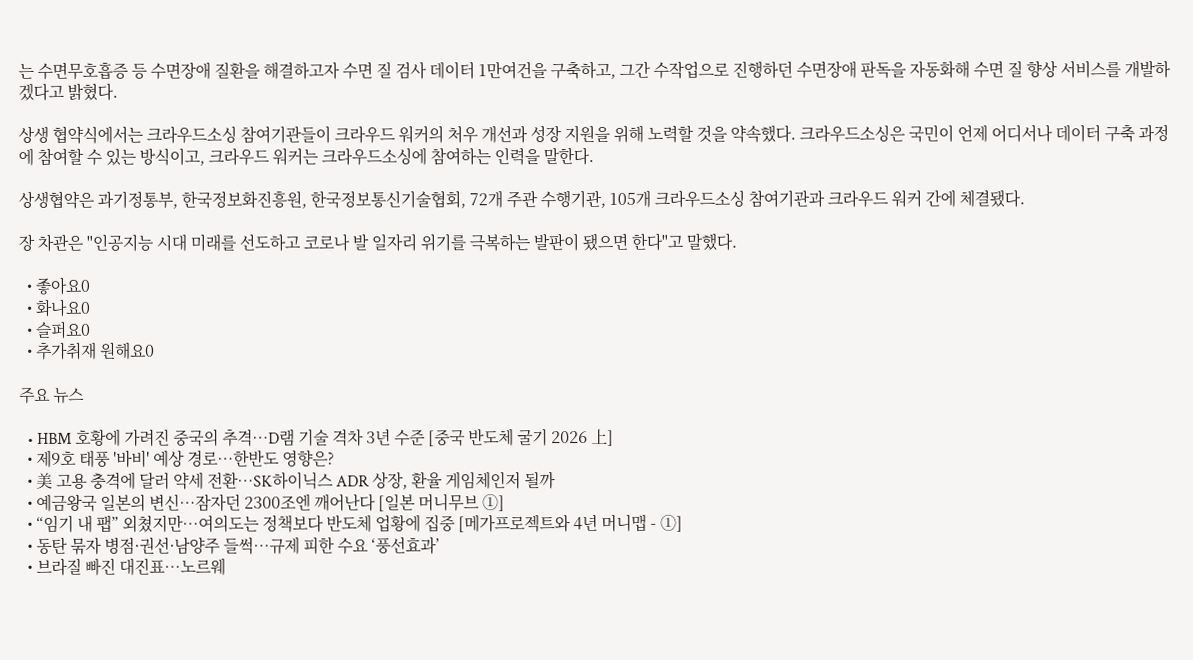는 수면무호흡증 등 수면장애 질환을 해결하고자 수면 질 검사 데이터 1만여건을 구축하고, 그간 수작업으로 진행하던 수면장애 판독을 자동화해 수면 질 향상 서비스를 개발하겠다고 밝혔다.

상생 협약식에서는 크라우드소싱 참여기관들이 크라우드 워커의 처우 개선과 성장 지원을 위해 노력할 것을 약속했다. 크라우드소싱은 국민이 언제 어디서나 데이터 구축 과정에 참여할 수 있는 방식이고, 크라우드 워커는 크라우드소싱에 참여하는 인력을 말한다.

상생협약은 과기정통부, 한국정보화진흥원, 한국정보통신기술협회, 72개 주관 수행기관, 105개 크라우드소싱 참여기관과 크라우드 워커 간에 체결됐다.

장 차관은 "인공지능 시대 미래를 선도하고 코로나 발 일자리 위기를 극복하는 발판이 됐으면 한다"고 말했다.

  • 좋아요0
  • 화나요0
  • 슬퍼요0
  • 추가취재 원해요0

주요 뉴스

  • HBM 호황에 가려진 중국의 추격…D램 기술 격차 3년 수준 [중국 반도체 굴기 2026 上]
  • 제9호 태풍 '바비' 예상 경로…한반도 영향은?
  • 美 고용 충격에 달러 약세 전환…SK하이닉스 ADR 상장, 환율 게임체인저 될까
  • 예금왕국 일본의 변신…잠자던 2300조엔 깨어난다 [일본 머니무브 ①]
  • “임기 내 팹” 외쳤지만…여의도는 정책보다 반도체 업황에 집중 [메가프로젝트와 4년 머니맵 - ①]
  • 동탄 묶자 병점·권선·남양주 들썩…규제 피한 수요 ‘풍선효과’
  • 브라질 빠진 대진표…노르웨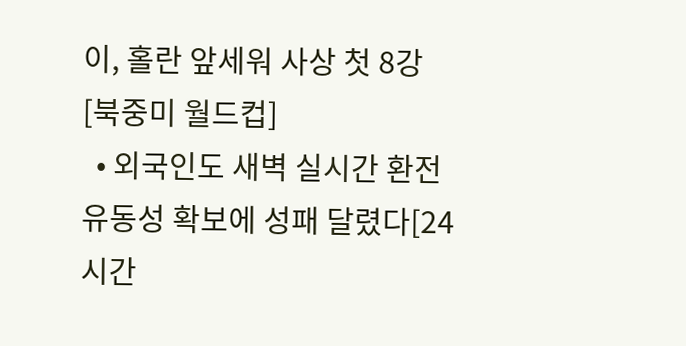이, 홀란 앞세워 사상 첫 8강 [북중미 월드컵]
  • 외국인도 새벽 실시간 환전유동성 확보에 성패 달렸다[24시간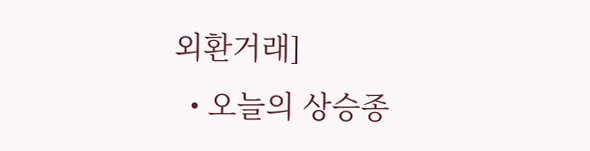외환거래]
  • 오늘의 상승종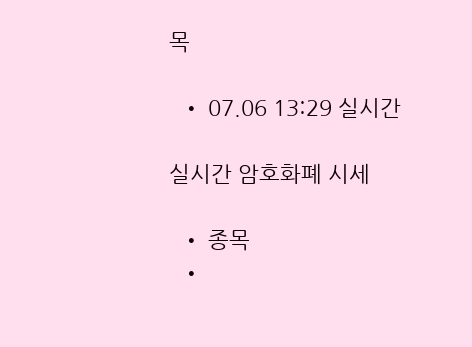목

  • 07.06 13:29 실시간

실시간 암호화폐 시세

  • 종목
  •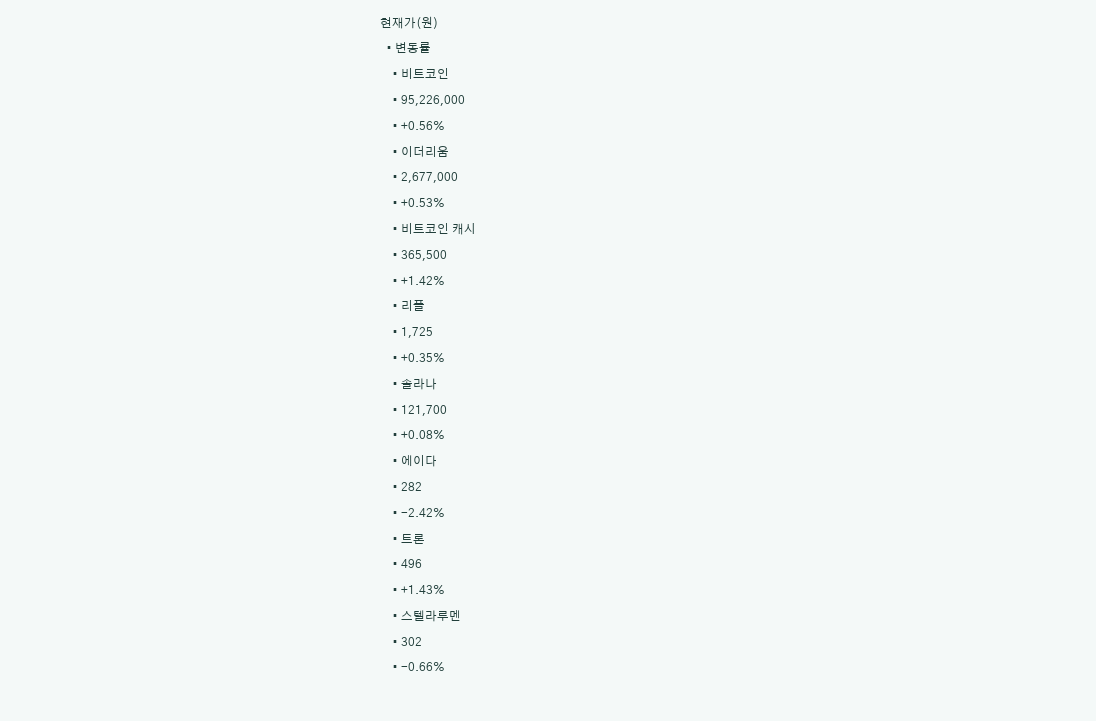현재가(원)
  • 변동률
    • 비트코인
    • 95,226,000
    • +0.56%
    • 이더리움
    • 2,677,000
    • +0.53%
    • 비트코인 캐시
    • 365,500
    • +1.42%
    • 리플
    • 1,725
    • +0.35%
    • 솔라나
    • 121,700
    • +0.08%
    • 에이다
    • 282
    • -2.42%
    • 트론
    • 496
    • +1.43%
    • 스텔라루멘
    • 302
    • -0.66%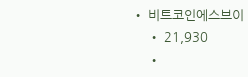• 비트코인에스브이
    • 21,930
    •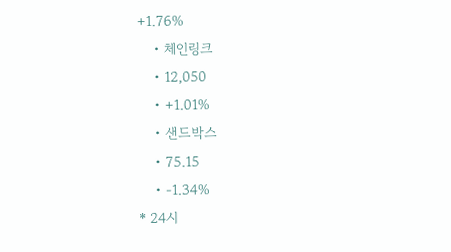+1.76%
    • 체인링크
    • 12,050
    • +1.01%
    • 샌드박스
    • 75.15
    • -1.34%
* 24시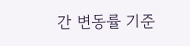간 변동률 기준